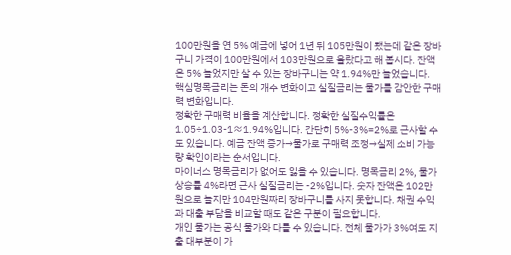100만원을 연 5% 예금에 넣어 1년 뒤 105만원이 됐는데 같은 장바구니 가격이 100만원에서 103만원으로 올랐다고 해 봅시다. 잔액은 5% 늘었지만 살 수 있는 장바구니는 약 1.94%만 늘었습니다.
핵심명목금리는 돈의 개수 변화이고 실질금리는 물가를 감안한 구매력 변화입니다.
정확한 구매력 비율을 계산합니다. 정확한 실질수익률은 1.05÷1.03-1≈1.94%입니다. 간단히 5%-3%=2%로 근사할 수도 있습니다. 예금 잔액 증가→물가로 구매력 조정→실제 소비 가능량 확인이라는 순서입니다.
마이너스 명목금리가 없어도 잃을 수 있습니다. 명목금리 2%, 물가상승률 4%라면 근사 실질금리는 -2%입니다. 숫자 잔액은 102만원으로 늘지만 104만원짜리 장바구니를 사지 못합니다. 채권 수익과 대출 부담을 비교할 때도 같은 구분이 필요합니다.
개인 물가는 공식 물가와 다를 수 있습니다. 전체 물가가 3%여도 지출 대부분이 가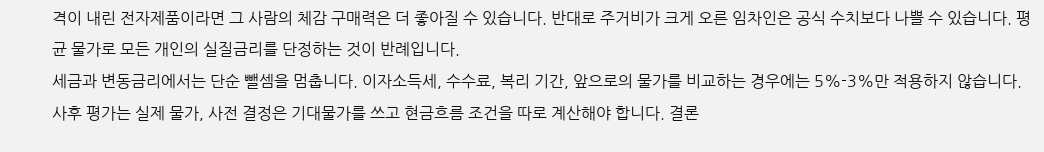격이 내린 전자제품이라면 그 사람의 체감 구매력은 더 좋아질 수 있습니다. 반대로 주거비가 크게 오른 임차인은 공식 수치보다 나쁠 수 있습니다. 평균 물가로 모든 개인의 실질금리를 단정하는 것이 반례입니다.
세금과 변동금리에서는 단순 뺄셈을 멈춥니다. 이자소득세, 수수료, 복리 기간, 앞으로의 물가를 비교하는 경우에는 5%-3%만 적용하지 않습니다. 사후 평가는 실제 물가, 사전 결정은 기대물가를 쓰고 현금흐름 조건을 따로 계산해야 합니다. 결론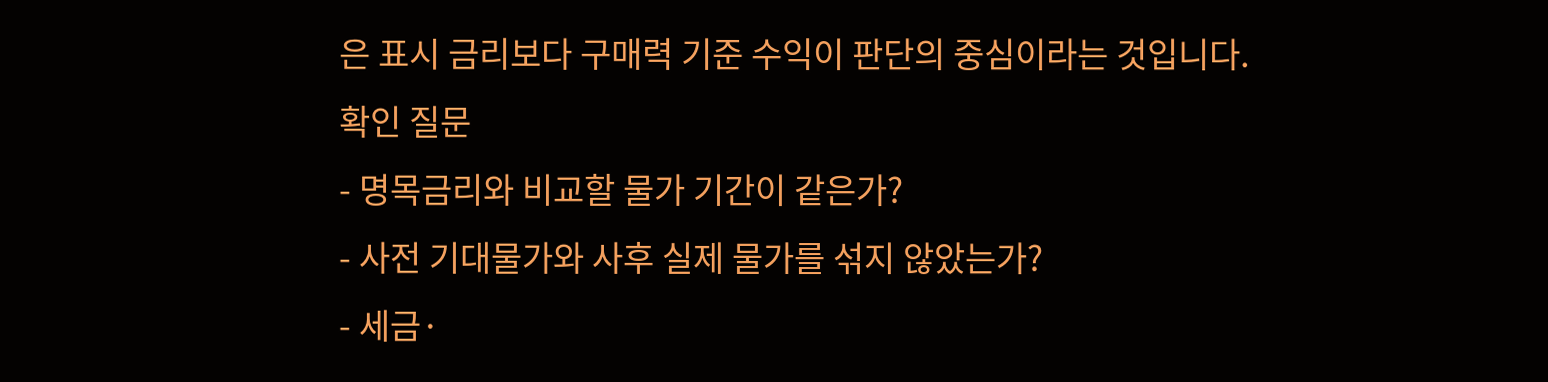은 표시 금리보다 구매력 기준 수익이 판단의 중심이라는 것입니다.
확인 질문
- 명목금리와 비교할 물가 기간이 같은가?
- 사전 기대물가와 사후 실제 물가를 섞지 않았는가?
- 세금·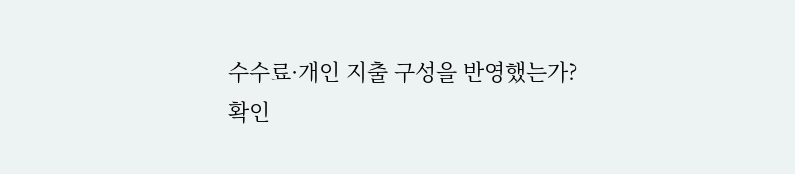수수료·개인 지출 구성을 반영했는가?
확인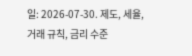일: 2026-07-30. 제도, 세율, 거래 규칙, 금리 수준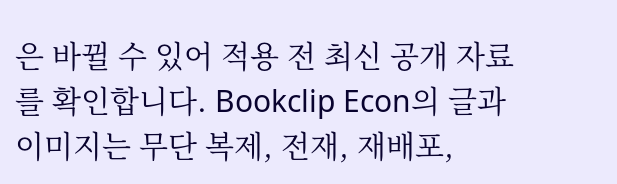은 바뀔 수 있어 적용 전 최신 공개 자료를 확인합니다. Bookclip Econ의 글과 이미지는 무단 복제, 전재, 재배포,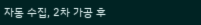자동 수집, 2차 가공 후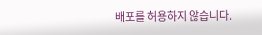배포를 허용하지 않습니다.